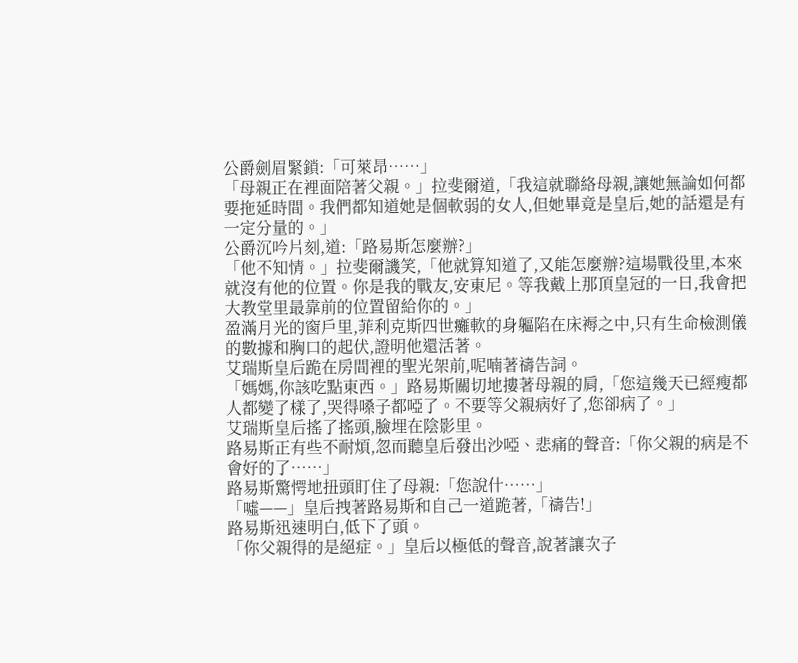公爵劍眉緊鎖:「可萊昂……」
「母親正在裡面陪著父親。」拉斐爾道,「我這就聯絡母親,讓她無論如何都要拖延時間。我們都知道她是個軟弱的女人,但她畢竟是皇后,她的話還是有一定分量的。」
公爵沉吟片刻,道:「路易斯怎麼辦?」
「他不知情。」拉斐爾譏笑,「他就算知道了,又能怎麼辦?這場戰役里,本來就沒有他的位置。你是我的戰友,安東尼。等我戴上那頂皇冠的一日,我會把大教堂里最靠前的位置留給你的。」
盈滿月光的窗戶里,菲利克斯四世癱軟的身軀陷在床褥之中,只有生命檢測儀的數據和胸口的起伏,證明他還活著。
艾瑞斯皇后跪在房間裡的聖光架前,呢喃著禱告詞。
「媽媽,你該吃點東西。」路易斯關切地摟著母親的肩,「您這幾天已經瘦都人都變了樣了,哭得嗓子都啞了。不要等父親病好了,您卻病了。」
艾瑞斯皇后搖了搖頭,臉埋在陰影里。
路易斯正有些不耐煩,忽而聽皇后發出沙啞、悲痛的聲音:「你父親的病是不會好的了……」
路易斯驚愕地扭頭盯住了母親:「您說什……」
「噓——」皇后拽著路易斯和自己一道跪著,「禱告!」
路易斯迅速明白,低下了頭。
「你父親得的是絕症。」皇后以極低的聲音,說著讓次子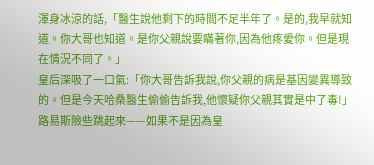渾身冰涼的話,「醫生說他剩下的時間不足半年了。是的,我早就知道。你大哥也知道。是你父親說要瞞著你,因為他疼愛你。但是現在情況不同了。」
皇后深吸了一口氣:「你大哥告訴我說,你父親的病是基因變異導致的。但是今天哈桑醫生偷偷告訴我,他懷疑你父親其實是中了毒!」
路易斯險些跳起來——如果不是因為皇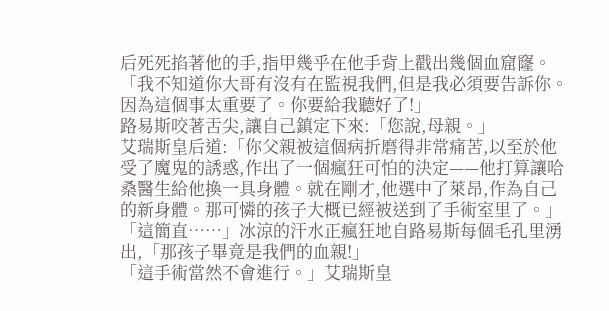后死死掐著他的手,指甲幾乎在他手背上戳出幾個血窟窿。
「我不知道你大哥有沒有在監視我們,但是我必須要告訴你。因為這個事太重要了。你要給我聽好了!」
路易斯咬著舌尖,讓自己鎮定下來:「您說,母親。」
艾瑞斯皇后道:「你父親被這個病折磨得非常痛苦,以至於他受了魔鬼的誘惑,作出了一個瘋狂可怕的決定——他打算讓哈桑醫生給他換一具身體。就在剛才,他選中了萊昂,作為自己的新身體。那可憐的孩子大概已經被送到了手術室里了。」
「這簡直……」冰涼的汗水正瘋狂地自路易斯每個毛孔里湧出,「那孩子畢竟是我們的血親!」
「這手術當然不會進行。」艾瑞斯皇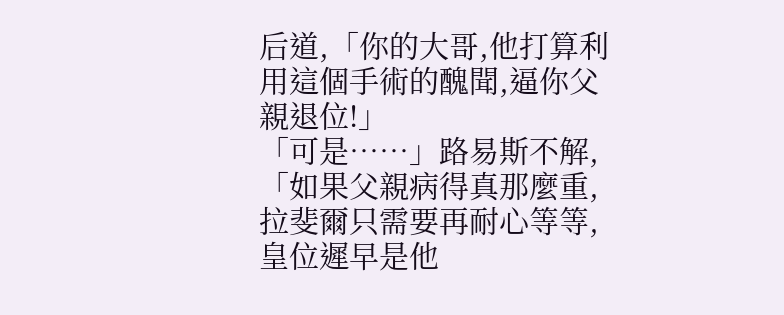后道,「你的大哥,他打算利用這個手術的醜聞,逼你父親退位!」
「可是……」路易斯不解,「如果父親病得真那麼重,拉斐爾只需要再耐心等等,皇位遲早是他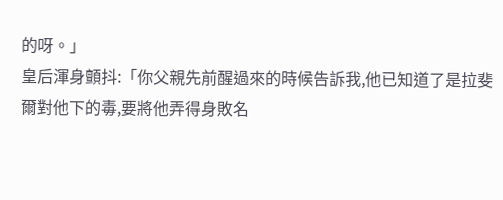的呀。」
皇后渾身顫抖:「你父親先前醒過來的時候告訴我,他已知道了是拉斐爾對他下的毒,要將他弄得身敗名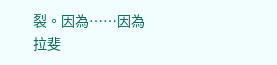裂。因為……因為拉斐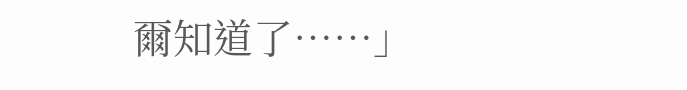爾知道了……」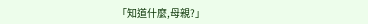「知道什麼,母親?」